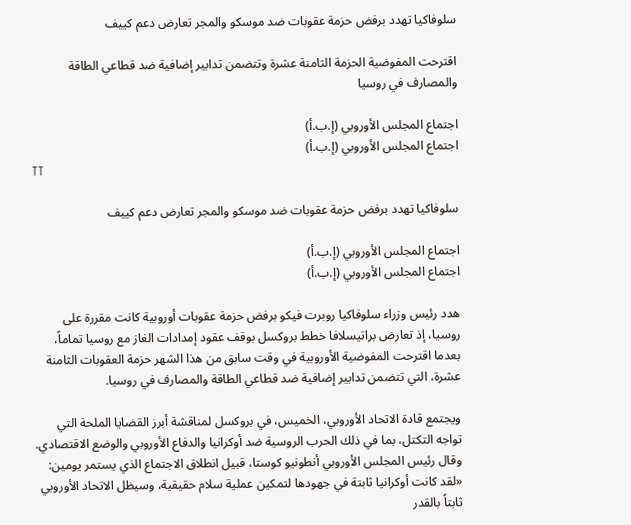سلوفاكيا تهدد برفض حزمة عقوبات ضد موسكو والمجر تعارض دعم كييف

اقترحت المفوضية الحزمة الثامنة عشرة وتتضمن تدابير إضافية ضد قطاعي الطاقة والمصارف في روسيا

اجتماع المجلس الأوروبي (إ.ب.أ)
اجتماع المجلس الأوروبي (إ.ب.أ)
TT

سلوفاكيا تهدد برفض حزمة عقوبات ضد موسكو والمجر تعارض دعم كييف

اجتماع المجلس الأوروبي (إ.ب.أ)
اجتماع المجلس الأوروبي (إ.ب.أ)

هدد رئيس وزراء سلوفاكيا روبرت فيكو برفض حزمة عقوبات أوروبية كانت مقررة على روسيا، إذ تعارض براتيسلافا خطط بروكسل بوقف عقود إمدادات الغاز مع روسيا تماماً، بعدما اقترحت المفوضية الأوروبية في وقت سابق من هذا الشهر حزمة العقوبات الثامنة عشرة، التي تتضمن تدابير إضافية ضد قطاعي الطاقة والمصارف في روسيا.

ويجتمع قادة الاتحاد الأوروبي، الخميس، في بروكسل لمناقشة أبرز القضايا الملحة التي تواجه التكتل، بما في ذلك الحرب الروسية ضد أوكرانيا والدفاع الأوروبي والوضع الاقتصادي. وقال رئيس المجلس الأوروبي أنطونيو كوستا، قبيل انطلاق الاجتماع الذي يستمر يومين: «لقد كانت أوكرانيا ثابتة في جهودها لتمكين عملية سلام حقيقية، وسيظل الاتحاد الأوروبي ثابتاً بالقدر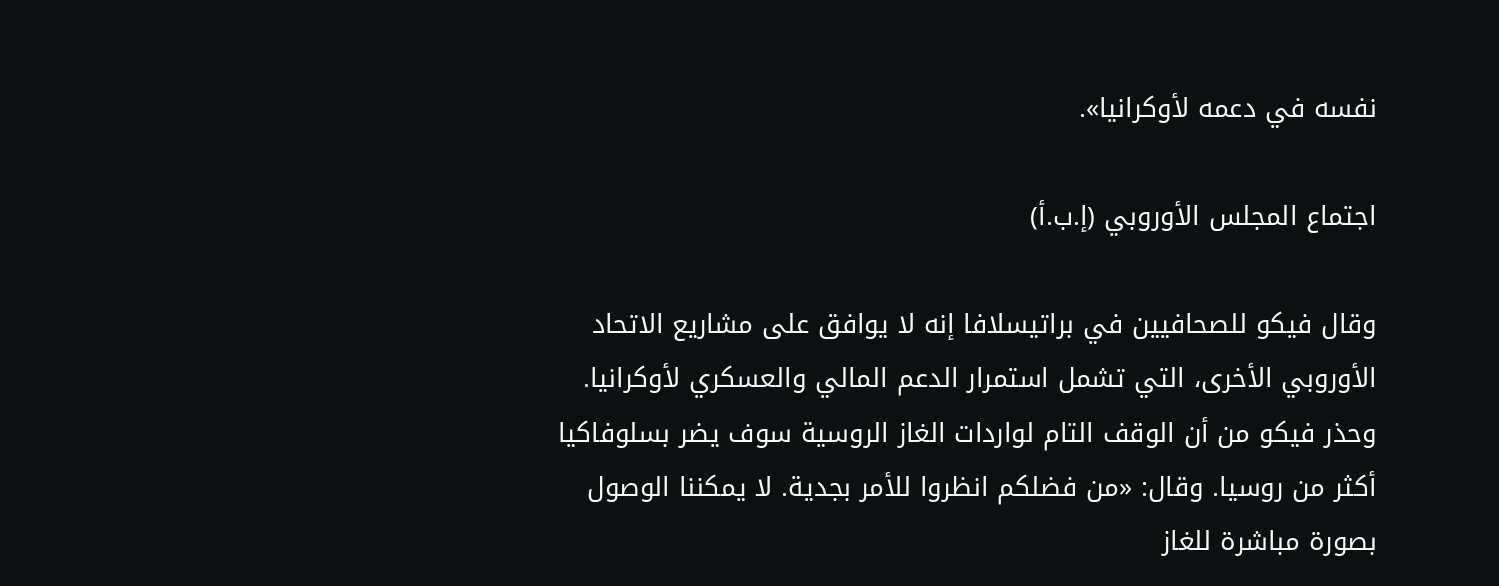نفسه في دعمه لأوكرانيا».

اجتماع المجلس الأوروبي (إ.ب.أ)

وقال فيكو للصحافيين في براتيسلافا إنه لا يوافق على مشاريع الاتحاد الأوروبي الأخرى، التي تشمل استمرار الدعم المالي والعسكري لأوكرانيا. وحذر فيكو من أن الوقف التام لواردات الغاز الروسية سوف يضر بسلوفاكيا أكثر من روسيا. وقال: «من فضلكم انظروا للأمر بجدية. لا يمكننا الوصول بصورة مباشرة للغاز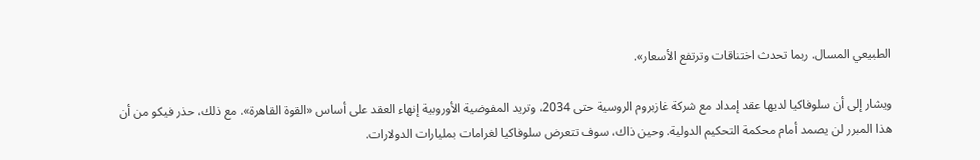الطبيعي المسال. ربما تحدث اختناقات وترتفع الأسعار».

ويشار إلى أن سلوفاكيا لديها عقد إمداد مع شركة غازبروم الروسية حتى 2034، وتريد المفوضية الأوروبية إنهاء العقد على أساس «القوة القاهرة». مع ذلك، حذر فيكو من أن هذا المبرر لن يصمد أمام محكمة التحكيم الدولية. وحين ذاك، سوف تتعرض سلوفاكيا لغرامات بمليارات الدولارات.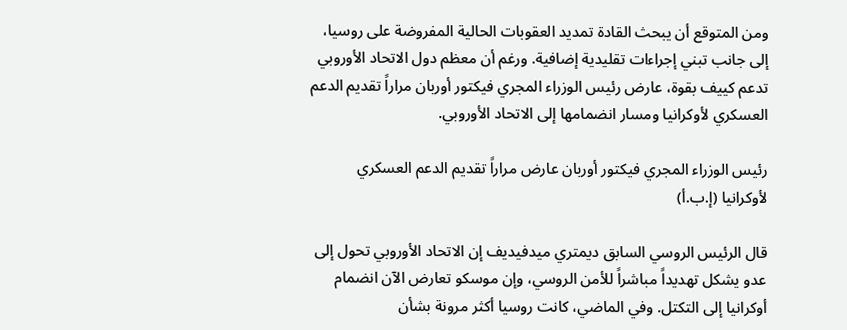ومن المتوقع أن يبحث القادة تمديد العقوبات الحالية المفروضة على روسيا، إلى جانب تبني إجراءات تقليدية إضافية. ورغم أن معظم دول الاتحاد الأوروبي تدعم كييف بقوة، عارض رئيس الوزراء المجري فيكتور أوربان مراراً تقديم الدعم العسكري لأوكرانيا ومسار انضمامها إلى الاتحاد الأوروبي.

رئيس الوزراء المجري فيكتور أوربان عارض مراراً تقديم الدعم العسكري لأوكرانيا (إ.ب.أ)

قال الرئيس الروسي السابق ديمتري ميدفيديف إن الاتحاد الأوروبي تحول إلى عدو يشكل تهديداً مباشراً للأمن الروسي، وإن موسكو تعارض الآن انضمام أوكرانيا إلى التكتل. وفي الماضي، كانت روسيا أكثر مرونة بشأن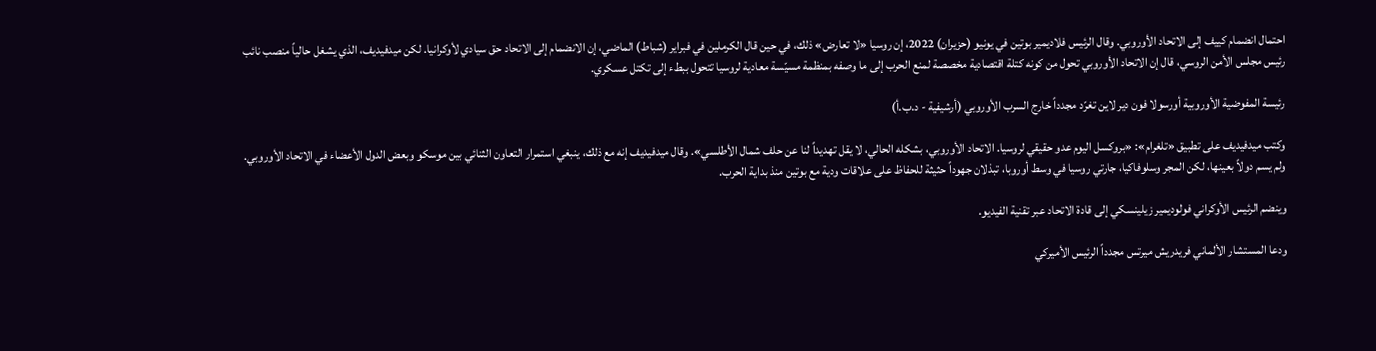احتمال انضمام كييف إلى الاتحاد الأوروبي. وقال الرئيس فلاديمير بوتين في يونيو (حزيران) 2022، إن روسيا «لا تعارض» ذلك، في حين قال الكرملين في فبراير (شباط) الماضي، إن الانضمام إلى الاتحاد حق سيادي لأوكرانيا. لكن ميدفيديف، الذي يشغل حالياً منصب نائب رئيس مجلس الأمن الروسي، قال إن الاتحاد الأوروبي تحول من كونه كتلة اقتصادية مخصصة لمنع الحرب إلى ما وصفه بمنظمة مسيّسة معادية لروسيا تتحول ببطء إلى تكتل عسكري.

رئيسة المفوضية الأوروبية أورسولا فون دير لاين تغرّد مجدداً خارج السرب الأوروبي (أرشيفية - د.ب.أ)

وكتب ميدفيديف على تطبيق «تلغرام»: «بروكسل اليوم عدو حقيقي لروسيا. الاتحاد الأوروبي، بشكله الحالي، لا يقل تهديداً لنا عن حلف شمال الأطلسي». وقال ميدفيديف إنه مع ذلك، ينبغي استمرار التعاون الثنائي بين موسكو وبعض الدول الأعضاء في الاتحاد الأوروبي. ولم يسم دولاً بعينها، لكن المجر وسلوفاكيا، جارتي روسيا في وسط أوروبا، تبذلان جهوداً حثيثة للحفاظ على علاقات ودية مع بوتين منذ بداية الحرب.

وينضم الرئيس الأوكراني فولوديمير زيلينسكي إلى قادة الاتحاد عبر تقنية الفيديو.

ودعا المستشار الألماني فريدريش ميرتس مجدداً الرئيس الأميركي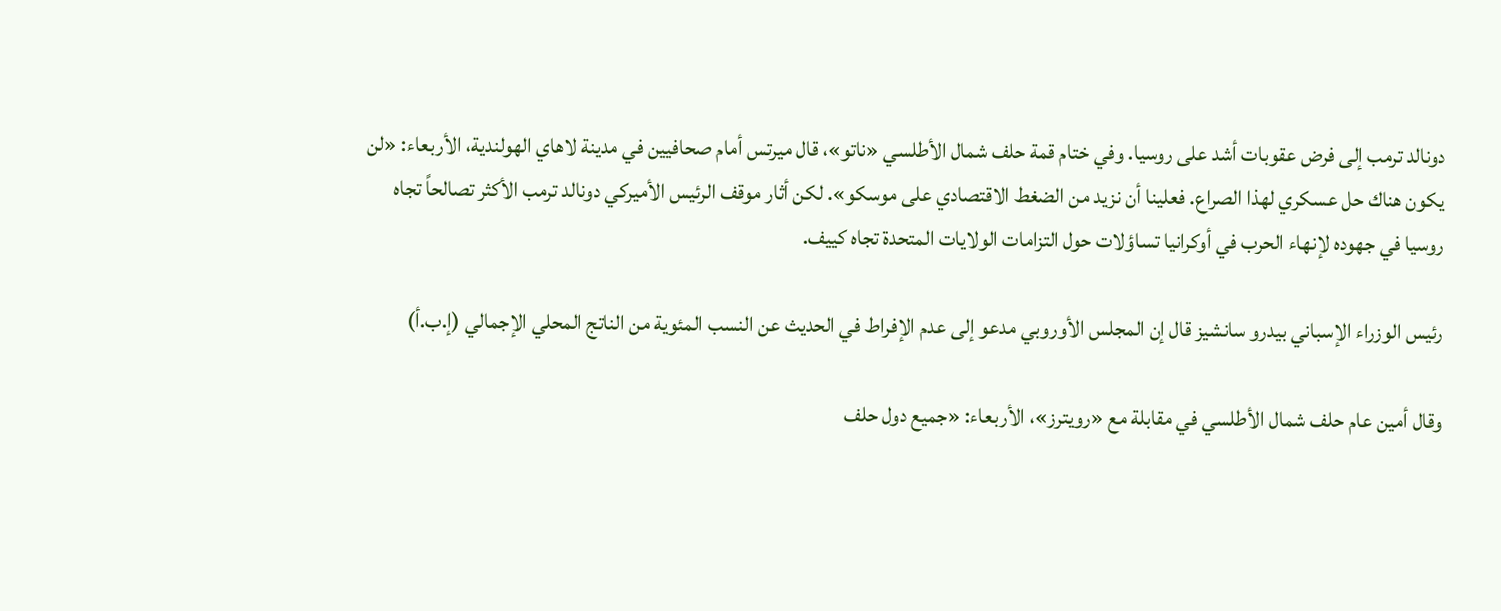دونالد ترمب إلى فرض عقوبات أشد على روسيا. وفي ختام قمة حلف شمال الأطلسي «ناتو»، قال ميرتس أمام صحافيين في مدينة لاهاي الهولندية، الأربعاء: «لن يكون هناك حل عسكري لهذا الصراع. فعلينا أن نزيد من الضغط الاقتصادي على موسكو». لكن أثار موقف الرئيس الأميركي دونالد ترمب الأكثر تصالحاً تجاه روسيا في جهوده لإنهاء الحرب في أوكرانيا تساؤلات حول التزامات الولايات المتحدة تجاه كييف.

رئيس الوزراء الإسباني بيدرو سانشيز قال إن المجلس الأوروبي مدعو إلى عدم الإفراط في الحديث عن النسب المئوية من الناتج المحلي الإجمالي (إ.ب.أ)

وقال أمين عام حلف شمال الأطلسي في مقابلة مع «رويترز»، الأربعاء: «جميع دول حلف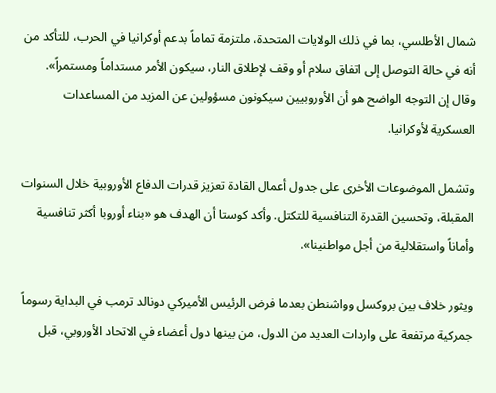شمال الأطلسي، بما في ذلك الولايات المتحدة، ملتزمة تماماً بدعم أوكرانيا في الحرب، للتأكد من أنه في حالة التوصل إلى اتفاق سلام أو وقف لإطلاق النار، سيكون الأمر مستداماً ومستمراً». وقال إن التوجه الواضح هو أن الأوروبيين سيكونون مسؤولين عن المزيد من المساعدات العسكرية لأوكرانيا.

وتشمل الموضوعات الأخرى على جدول أعمال القادة تعزيز قدرات الدفاع الأوروبية خلال السنوات المقبلة، وتحسين القدرة التنافسية للتكتل. وأكد كوستا أن الهدف هو «بناء أوروبا أكثر تنافسية وأماناً واستقلالية من أجل مواطنينا».

ويثور خلاف بين بروكسل وواشنطن بعدما فرض الرئيس الأميركي دونالد ترمب في البداية رسوماً جمركية مرتفعة على واردات العديد من الدول، من بينها دول أعضاء في الاتحاد الأوروبي، قبل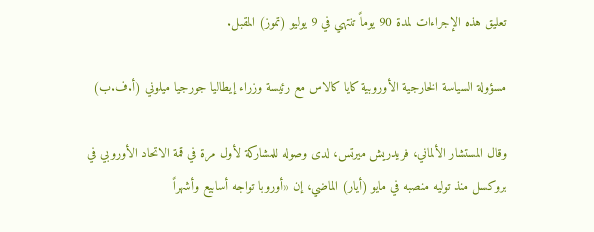تعليق هذه الإجراءات لمدة 90 يوماً تنتهي في 9 يوليو (تموز) المقبل.

مسؤولة السياسة الخارجية الأوروبية كايا كالاس مع رئيسة وزراء إيطاليا جورجيا ميلوني (أ.ف.ب)

وقال المستشار الألماني، فريدريش ميرتس، لدى وصوله للمشاركة لأول مرة في قمة الاتحاد الأوروبي في بروكسل منذ توليه منصبه في مايو (أيار) الماضي، إن «أوروبا تواجه أسابيع وأشهراً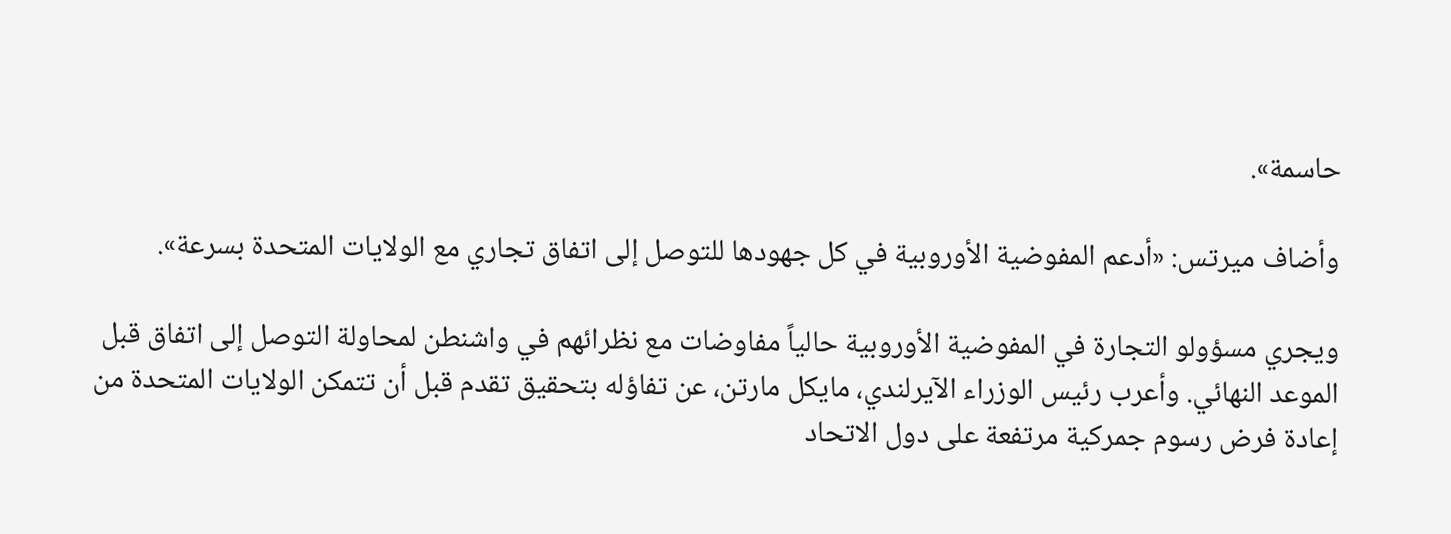حاسمة».

وأضاف ميرتس: «أدعم المفوضية الأوروبية في كل جهودها للتوصل إلى اتفاق تجاري مع الولايات المتحدة بسرعة».

ويجري مسؤولو التجارة في المفوضية الأوروبية حالياً مفاوضات مع نظرائهم في واشنطن لمحاولة التوصل إلى اتفاق قبل الموعد النهائي. وأعرب رئيس الوزراء الآيرلندي، مايكل مارتن، عن تفاؤله بتحقيق تقدم قبل أن تتمكن الولايات المتحدة من إعادة فرض رسوم جمركية مرتفعة على دول الاتحاد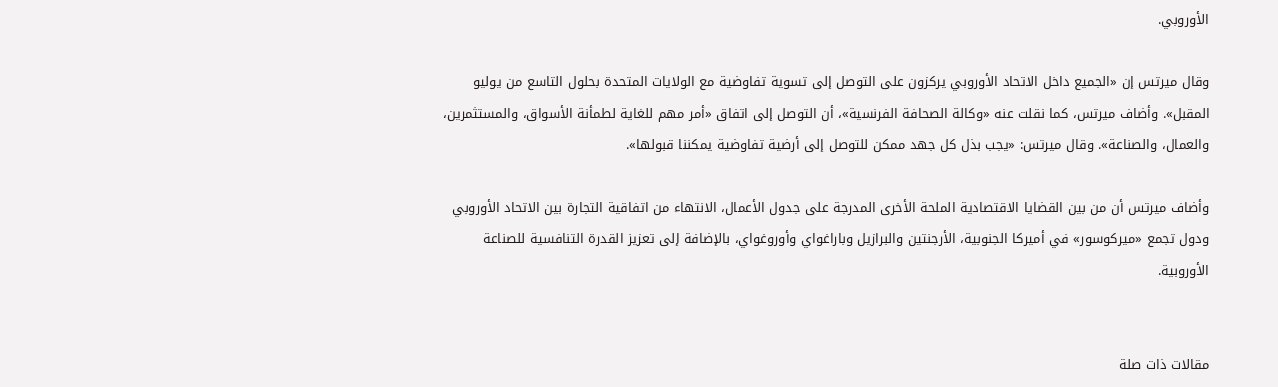الأوروبي.

وقال ميرتس إن «الجميع داخل الاتحاد الأوروبي يركزون على التوصل إلى تسوية تفاوضية مع الولايات المتحدة بحلول التاسع من يوليو المقبل». وأضاف ميرتس، كما نقلت عنه «وكالة الصحافة الفرنسية»، أن التوصل إلى اتفاق «أمر مهم للغاية لطمأنة الأسواق، والمستثمرين، والعمال، والصناعة». وقال ميرتس: «يجب بذل كل جهد ممكن للتوصل إلى أرضية تفاوضية يمكننا قبولها».

وأضاف ميرتس أن من بين القضايا الاقتصادية الملحة الأخرى المدرجة على جدول الأعمال، الانتهاء من اتفاقية التجارة بين الاتحاد الأوروبي ودول تجمع «ميركوسور» في أميركا الجنوبية، الأرجنتين والبرازيل وباراغواي وأوروغواي، بالإضافة إلى تعزيز القدرة التنافسية للصناعة الأوروبية.


مقالات ذات صلة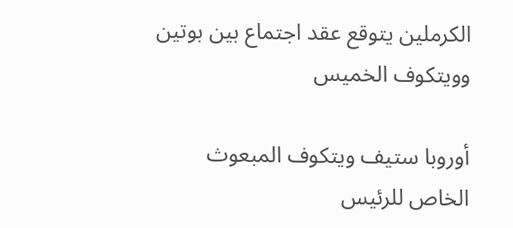الكرملين يتوقع عقد اجتماع بين بوتين وويتكوف الخميس

أوروبا ستيف ويتكوف المبعوث الخاص للرئيس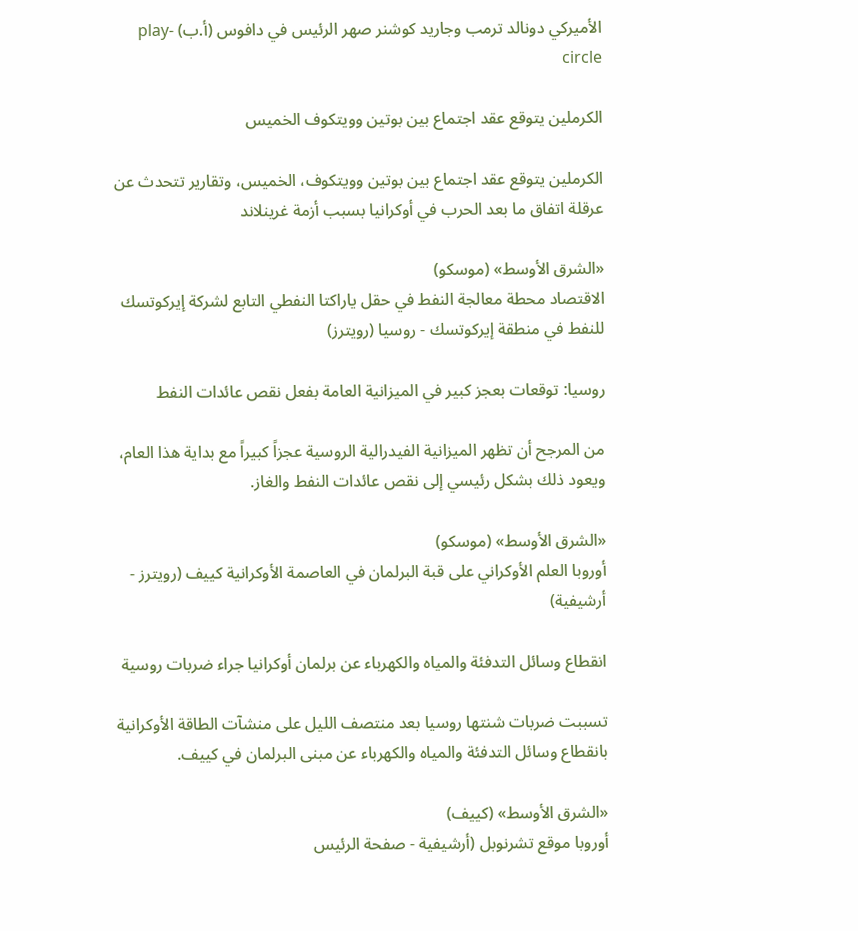الأميركي دونالد ترمب وجاريد كوشنر صهر الرئيس في دافوس (أ.ب) play-circle

الكرملين يتوقع عقد اجتماع بين بوتين وويتكوف الخميس

الكرملين يتوقع عقد اجتماع بين بوتين وويتكوف، الخميس، وتقارير تتحدث عن عرقلة اتفاق ما بعد الحرب في أوكرانيا بسبب أزمة غرينلاند

«الشرق الأوسط» (موسكو)
الاقتصاد محطة معالجة النفط في حقل ياراكتا النفطي التابع لشركة إيركوتسك للنفط في منطقة إيركوتسك - روسيا (رويترز)

روسيا: توقعات بعجز كبير في الميزانية العامة بفعل نقص عائدات النفط

من المرجح أن تظهر الميزانية الفيدرالية الروسية عجزاً كبيراً مع بداية هذا العام، ويعود ذلك بشكل رئيسي إلى نقص عائدات النفط والغاز.

«الشرق الأوسط» (موسكو)
أوروبا العلم الأوكراني على قبة البرلمان في العاصمة الأوكرانية كييف (رويترز - أرشيفية)

انقطاع وسائل التدفئة والمياه والكهرباء عن برلمان أوكرانيا جراء ضربات روسية

تسببت ضربات شنتها روسيا بعد منتصف الليل على منشآت الطاقة الأوكرانية بانقطاع وسائل التدفئة والمياه والكهرباء عن مبنى البرلمان في كييف.

«الشرق الأوسط» (كييف)
أوروبا موقع تشرنوبل (أرشيفية - صفحة الرئيس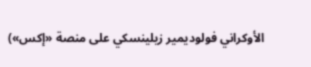الأوكراني فولوديمير زيلينسكي على منصة «إكس»)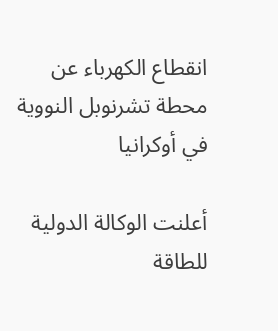انقطاع الكهرباء عن محطة تشرنوبل النووية في أوكرانيا

أعلنت الوكالة الدولية للطاقة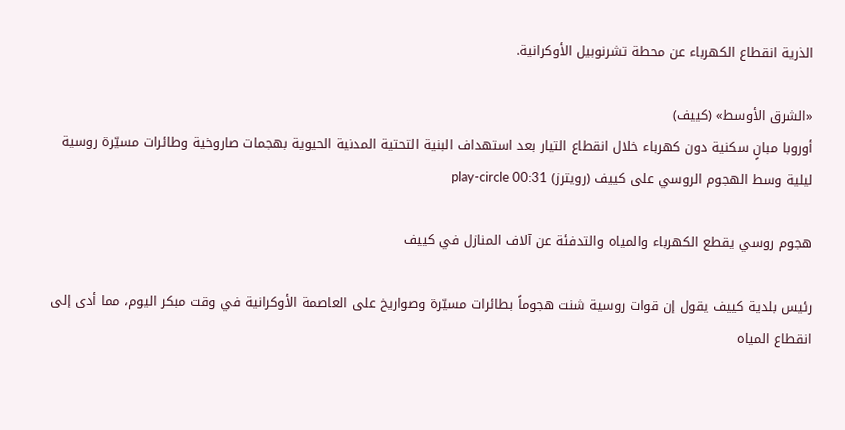الذرية انقطاع الكهرباء عن محطة تشرنوبيل الأوكرانية.

«الشرق الأوسط» (كييف)
أوروبا مبانٍ سكنية دون كهرباء خلال انقطاع التيار بعد استهداف البنية التحتية المدنية الحيوية بهجمات صاروخية وطائرات مسيّرة روسية ليلية وسط الهجوم الروسي على كييف (رويترز) play-circle 00:31

هجوم روسي يقطع الكهرباء والمياه والتدفئة عن آلاف المنازل في كييف

رئيس بلدية كييف يقول إن قوات روسية شنت هجوماً بطائرات مسيّرة وصواريخ ‌على ‌العاصمة ‌الأوكرانية في وقت ‌مبكر اليوم، مما أدى إلى انقطاع المياه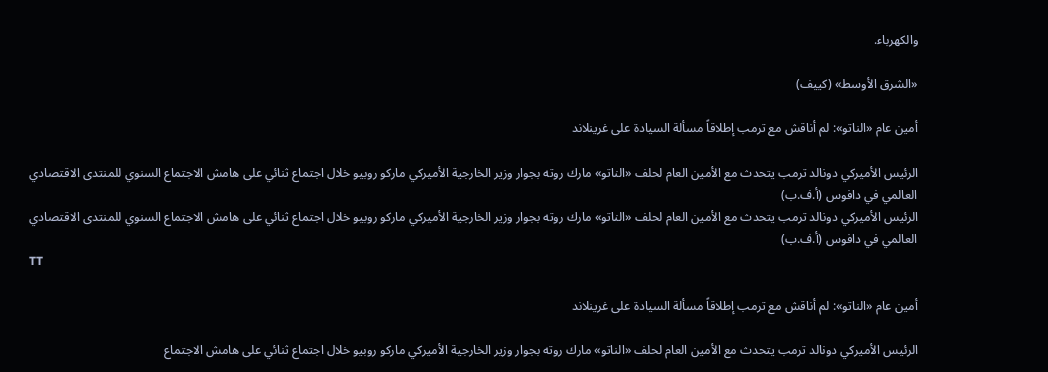والكهرباء.

«الشرق الأوسط» (كييف)

أمين عام «الناتو»: لم أناقش مع ترمب إطلاقاً مسألة السيادة على غرينلاند

الرئيس الأميركي دونالد ترمب يتحدث مع الأمين العام لحلف «الناتو» مارك روته بجوار وزير الخارجية الأميركي ماركو روبيو خلال اجتماع ثنائي على هامش الاجتماع السنوي للمنتدى الاقتصادي العالمي في دافوس (أ.ف.ب)
الرئيس الأميركي دونالد ترمب يتحدث مع الأمين العام لحلف «الناتو» مارك روته بجوار وزير الخارجية الأميركي ماركو روبيو خلال اجتماع ثنائي على هامش الاجتماع السنوي للمنتدى الاقتصادي العالمي في دافوس (أ.ف.ب)
TT

أمين عام «الناتو»: لم أناقش مع ترمب إطلاقاً مسألة السيادة على غرينلاند

الرئيس الأميركي دونالد ترمب يتحدث مع الأمين العام لحلف «الناتو» مارك روته بجوار وزير الخارجية الأميركي ماركو روبيو خلال اجتماع ثنائي على هامش الاجتماع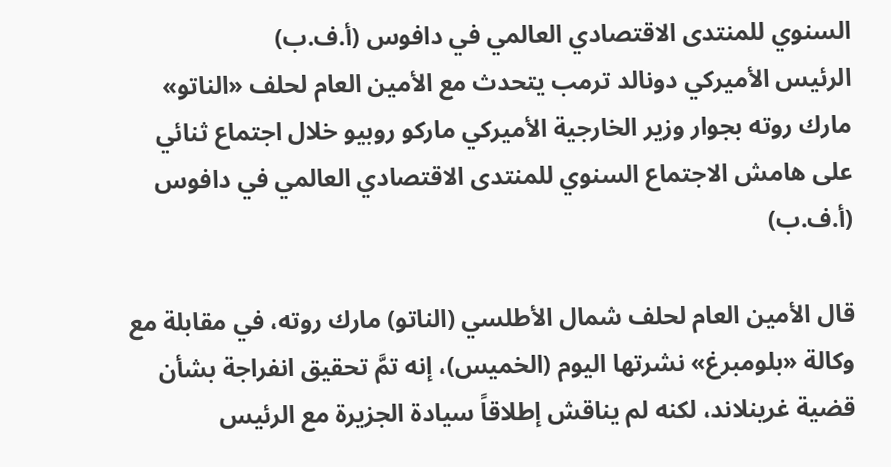السنوي للمنتدى الاقتصادي العالمي في دافوس (أ.ف.ب)
الرئيس الأميركي دونالد ترمب يتحدث مع الأمين العام لحلف «الناتو» مارك روته بجوار وزير الخارجية الأميركي ماركو روبيو خلال اجتماع ثنائي على هامش الاجتماع السنوي للمنتدى الاقتصادي العالمي في دافوس (أ.ف.ب)

قال الأمين العام لحلف شمال الأطلسي (الناتو) مارك روته، في مقابلة مع وكالة «بلومبرغ» نشرتها اليوم (الخميس)، إنه تمَّ تحقيق انفراجة بشأن قضية غرينلاند، لكنه لم يناقش إطلاقاً سيادة الجزيرة مع الرئيس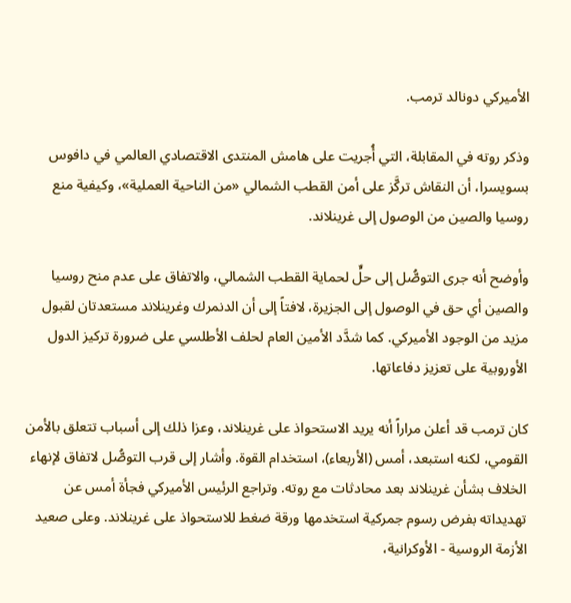الأميركي دونالد ترمب.

وذكر روته في المقابلة، التي أُجريت على هامش المنتدى الاقتصادي العالمي في دافوس بسويسرا، أن النقاش تركَّز على أمن القطب الشمالي «من الناحية العملية»، وكيفية منع روسيا والصين من الوصول إلى غرينلاند.

وأوضح أنه جرى التوصُّل إلى حلٍّ لحماية القطب الشمالي، والاتفاق على عدم منح روسيا والصين أي حق في الوصول إلى الجزيرة، لافتاً إلى أن الدنمرك وغرينلاند مستعدتان لقبول مزيد من الوجود الأميركي. كما شدَّد الأمين العام لحلف الأطلسي على ضرورة تركيز الدول الأوروبية على تعزيز دفاعاتها.

كان ترمب قد أعلن مراراً أنه يريد الاستحواذ على غرينلاند، وعزا ذلك إلى أسباب تتعلق بالأمن القومي، لكنه استبعد، أمس (الأربعاء)، استخدام القوة. وأشار إلى قرب التوصُّل لاتفاق لإنهاء الخلاف بشأن غرينلاند بعد محادثات مع روته. وتراجع الرئيس الأميركي فجأة أمس عن تهديداته بفرض رسوم جمركية استخدمها ورقة ضغط للاستحواذ على غرينلاند. وعلى صعيد الأزمة الروسية - الأوكرانية،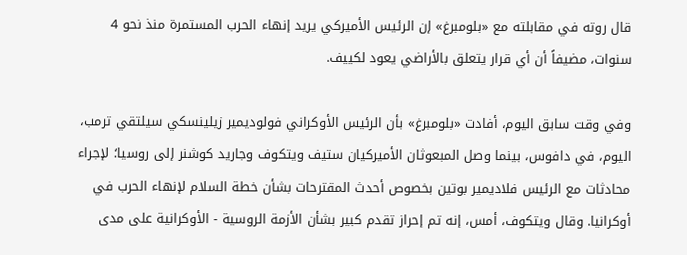قال روته في مقابلته مع «بلومبرغ» إن الرئيس الأميركي يريد إنهاء الحرب المستمرة منذ نحو 4 سنوات، مضيفاً أن أي قرار يتعلق بالأراضي يعود لكييف.

وفي وقت سابق اليوم، أفادت «بلومبرغ» بأن الرئيس الأوكراني فولوديمير زيلينسكي سيلتقي ترمب، اليوم، في دافوس، بينما وصل المبعوثان الأميركيان ستيف ويتكوف وجاريد كوشنر إلى روسيا؛ لإجراء محادثات مع الرئيس فلاديمير بوتين بخصوص أحدث المقترحات بشأن خطة السلام لإنهاء الحرب في أوكرانيا. وقال ويتكوف، أمس، إنه تم إحراز تقدم كبير بشأن الأزمة الروسية - الأوكرانية على مدى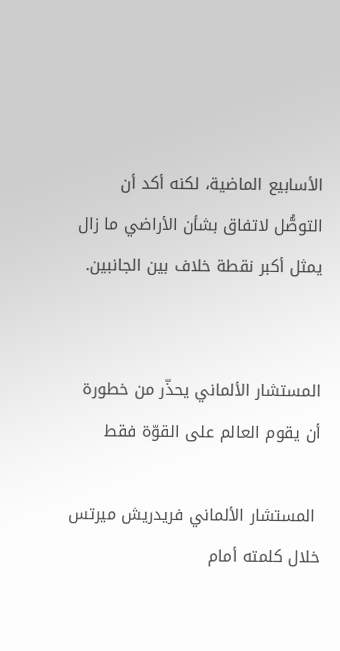الأسابيع الماضية، لكنه أكد أن التوصُّل لاتفاق بشأن الأراضي ما زال يمثل أكبر نقطة خلاف بين الجانبين.


المستشار الألماني يحذّر من خطورة أن يقوم العالم على القوّة فقط

 المستشار الألماني فريدريش ميرتس خلال كلمته أمام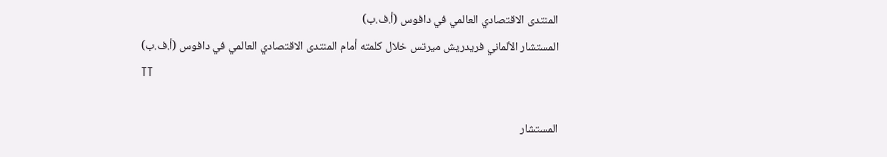المنتدى الاقتصادي العالمي في دافوس (أ.ف.ب)
المستشار الألماني فريدريش ميرتس خلال كلمته أمام المنتدى الاقتصادي العالمي في دافوس (أ.ف.ب)
TT

المستشار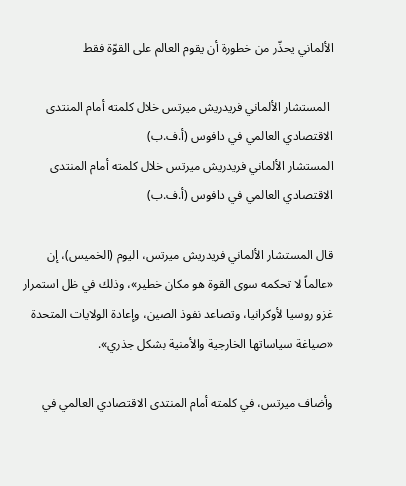الألماني يحذّر من خطورة أن يقوم العالم على القوّة فقط

 المستشار الألماني فريدريش ميرتس خلال كلمته أمام المنتدى الاقتصادي العالمي في دافوس (أ.ف.ب)
المستشار الألماني فريدريش ميرتس خلال كلمته أمام المنتدى الاقتصادي العالمي في دافوس (أ.ف.ب)

قال المستشار الألماني فريدريش ميرتس، اليوم (الخميس)، إن «عالماً لا تحكمه سوى القوة هو مكان خطير»، وذلك في ظل استمرار غزو روسيا لأوكرانيا، وتصاعد نفوذ الصين، وإعادة الولايات المتحدة «صياغة سياساتها الخارجية والأمنية بشكل جذري».

وأضاف ميرتس، في كلمته أمام المنتدى الاقتصادي العالمي في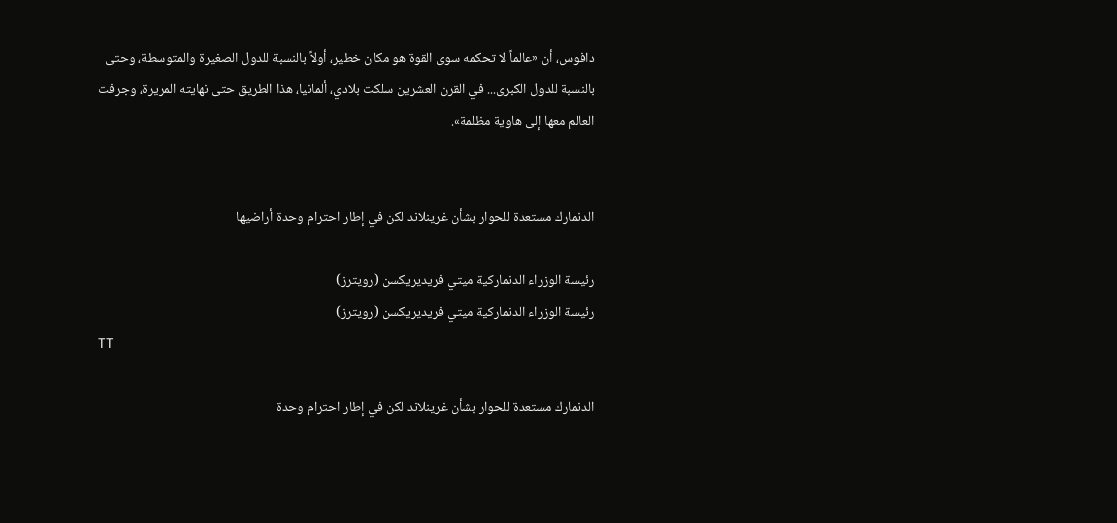دافوس، أن «عالماً لا تحكمه سوى القوة هو مكان خطير، أولاً بالنسبة للدول الصغيرة والمتوسطة، وحتى بالنسبة للدول الكبرى... في القرن العشرين سلكت بلادي، ألمانيا، هذا الطريق حتى نهايته المريرة، وجرفت العالم معها إلى هاوية مظلمة».


الدنمارك مستعدة للحوار بشأن غرينلاند لكن في إطار احترام وحدة أراضيها

رئيسة الوزراء الدنماركية ميتي فريديريكسن (رويترز)
رئيسة الوزراء الدنماركية ميتي فريديريكسن (رويترز)
TT

الدنمارك مستعدة للحوار بشأن غرينلاند لكن في إطار احترام وحدة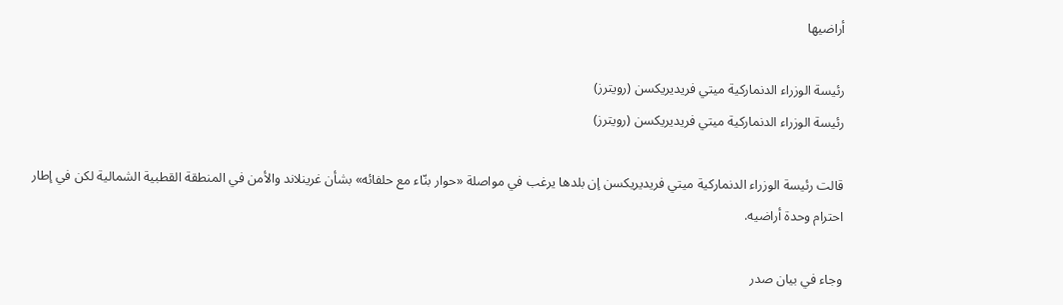أراضيها

رئيسة الوزراء الدنماركية ميتي فريديريكسن (رويترز)
رئيسة الوزراء الدنماركية ميتي فريديريكسن (رويترز)

قالت رئيسة الوزراء الدنماركية ميتي فريديريكسن إن بلدها يرغب في مواصلة «حوار بنّاء مع حلفائه» بشأن غرينلاند والأمن في المنطقة القطبية الشمالية لكن في إطار احترام وحدة أراضيه.

وجاء في بيان صدر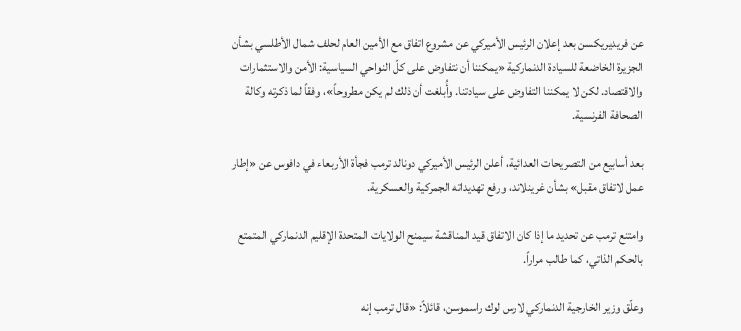عن فريديريكسن بعد إعلان الرئيس الأميركي عن مشروع اتفاق مع الأمين العام لحلف شمال الأطلسي بشأن الجزيرة الخاضعة للسيادة الدنماركية «يمكننا أن نتفاوض على كلّ النواحي السياسية: الأمن والاستثمارات والاقتصاد. لكن لا يمكننا التفاوض على سيادتنا. وأُبلغت أن ذلك لم يكن مطروحاً»، وفقاً لما ذكرته وكالة الصحافة الفرنسية.

بعد أسابيع من التصريحات العدائية، أعلن الرئيس الأميركي دونالد ترمب فجأة الأربعاء في دافوس عن «إطار عمل لاتفاق مقبل» بشأن غرينلاند، ورفع تهديداته الجمركية والعسكرية.

وامتنع ترمب عن تحديد ما إذا كان الاتفاق قيد المناقشة سيمنح الولايات المتحدة الإقليم الدنماركي المتمتع بالحكم الذاتي، كما طالب مراراً.

وعلّق وزير الخارجية الدنماركي لارس لوك راسموسن، قائلاً: «قال ترمب إنه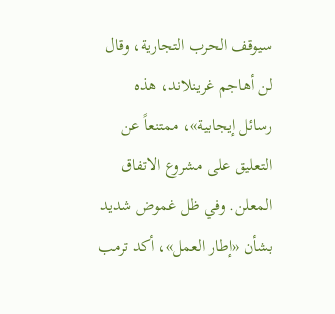سيوقف الحرب التجارية، وقال لن أهاجم غرينلاند، هذه رسائل إيجابية»، ممتنعاً عن التعليق على مشروع الاتفاق المعلن. وفي ظل غموض شديد بشأن «إطار العمل»، أكد ترمب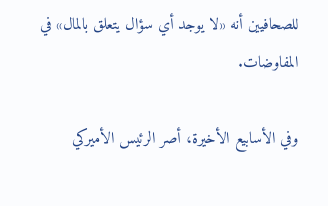للصحافيين أنه «لا يوجد أي سؤال يتعلق بالمال» في المفاوضات.

وفي الأسابيع الأخيرة، أصر الرئيس الأميركي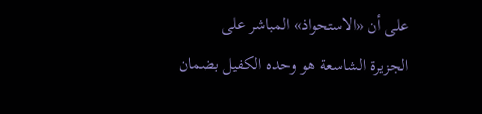على أن «الاستحواذ» المباشر على الجزيرة الشاسعة هو وحده الكفيل بضمان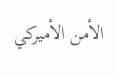الأمن الأميركي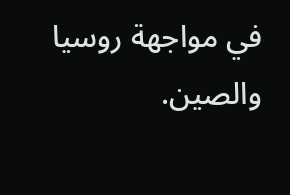في مواجهة روسيا والصين.